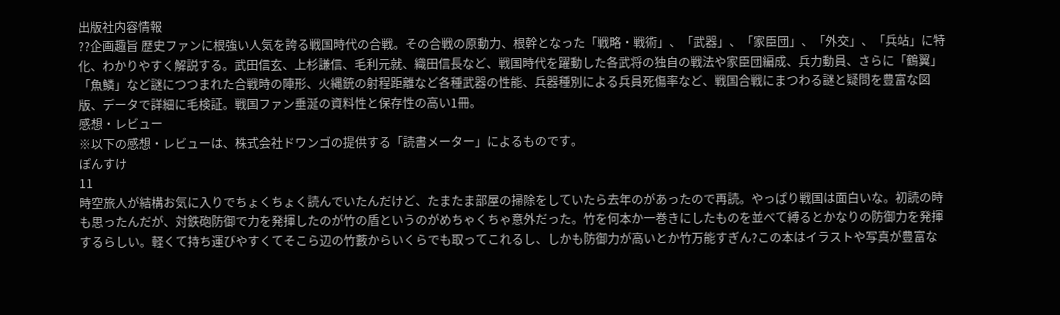出版社内容情報
??企画趣旨 歴史ファンに根強い人気を誇る戦国時代の合戦。その合戦の原動力、根幹となった「戦略・戦術」、「武器」、「家臣団」、「外交」、「兵站」に特化、わかりやすく解説する。武田信玄、上杉謙信、毛利元就、織田信長など、戦国時代を躍動した各武将の独自の戦法や家臣団編成、兵力動員、さらに「鶴翼」「魚鱗」など謎につつまれた合戦時の陣形、火縄銃の射程距離など各種武器の性能、兵器種別による兵員死傷率など、戦国合戦にまつわる謎と疑問を豊富な図版、データで詳細に毛検証。戦国ファン垂涎の資料性と保存性の高い1冊。
感想・レビュー
※以下の感想・レビューは、株式会社ドワンゴの提供する「読書メーター」によるものです。
ぽんすけ
11
時空旅人が結構お気に入りでちょくちょく読んでいたんだけど、たまたま部屋の掃除をしていたら去年のがあったので再読。やっぱり戦国は面白いな。初読の時も思ったんだが、対鉄砲防御で力を発揮したのが竹の盾というのがめちゃくちゃ意外だった。竹を何本か一巻きにしたものを並べて縛るとかなりの防御力を発揮するらしい。軽くて持ち運びやすくてそこら辺の竹藪からいくらでも取ってこれるし、しかも防御力が高いとか竹万能すぎん?この本はイラストや写真が豊富な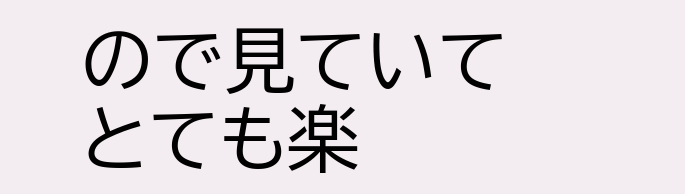ので見ていてとても楽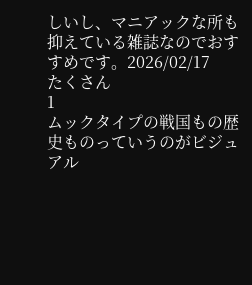しいし、マニアックな所も抑えている雑誌なのでおすすめです。2026/02/17
たくさん
1
ムックタイプの戦国もの歴史ものっていうのがビジュアル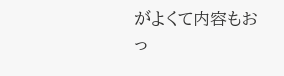がよくて内容もおっ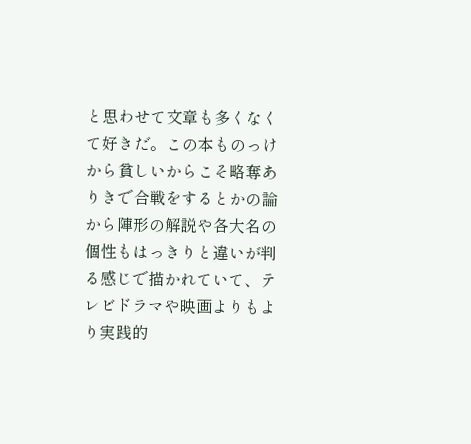と思わせて文章も多くなくて好きだ。この本ものっけから貧しいからこそ略奪ありきで合戦をするとかの論から陣形の解説や各大名の個性もはっきりと違いが判る感じで描かれていて、テレビドラマや映画よりもより実践的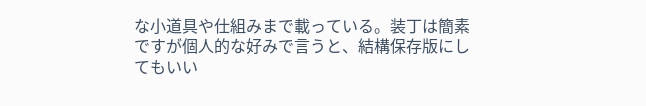な小道具や仕組みまで載っている。装丁は簡素ですが個人的な好みで言うと、結構保存版にしてもいい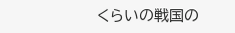くらいの戦国の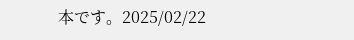本です。2025/02/22